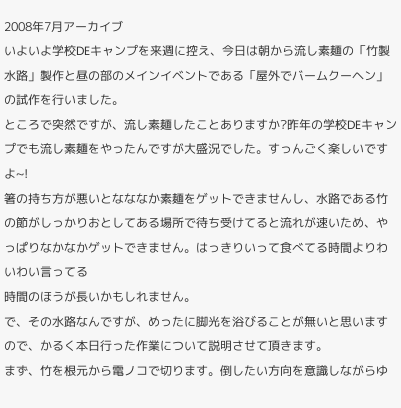2008年7月アーカイブ
いよいよ学校DEキャンプを来週に控え、今日は朝から流し素麺の「竹製水路」製作と昼の部のメインイベントである「屋外でバームクーヘン」の試作を行いました。
ところで突然ですが、流し素麺したことありますか?昨年の学校DEキャンプでも流し素麺をやったんですが大盛況でした。すっんごく楽しいですよ~!
箸の持ち方が悪いとなななか素麺をゲットできませんし、水路である竹の節がしっかりおとしてある場所で待ち受けてると流れが速いため、やっぱりなかなかゲットできません。はっきりいって食べてる時間よりわいわい言ってる
時間のほうが長いかもしれません。
で、その水路なんですが、めったに脚光を浴びることが無いと思いますので、かるく本日行った作業について説明させて頂きます。
まず、竹を根元から電ノコで切ります。倒したい方向を意識しながらゆ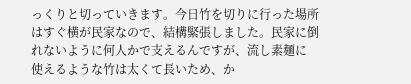っくりと切っていきます。今日竹を切りに行った場所はすぐ横が民家なので、結構緊張しました。民家に倒れないように何人かで支えるんですが、流し素麺に
使えるような竹は太くて長いため、か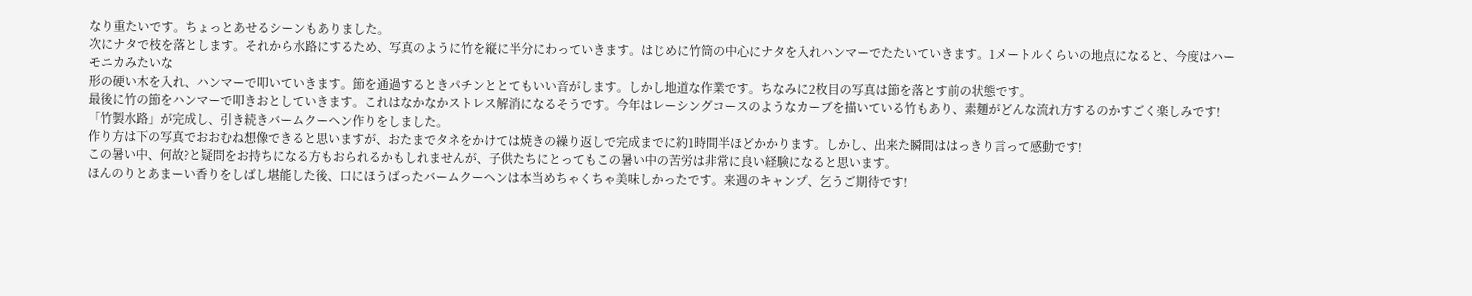なり重たいです。ちょっとあせるシーンもありました。
次にナタで枝を落とします。それから水路にするため、写真のように竹を縦に半分にわっていきます。はじめに竹筒の中心にナタを入れハンマーでたたいていきます。1メートルくらいの地点になると、今度はハーモニカみたいな
形の硬い木を入れ、ハンマーで叩いていきます。節を通過するときパチンととてもいい音がします。しかし地道な作業です。ちなみに2枚目の写真は節を落とす前の状態です。
最後に竹の節をハンマーで叩きおとしていきます。これはなかなかストレス解消になるそうです。今年はレーシングコースのようなカーブを描いている竹もあり、素麺がどんな流れ方するのかすごく楽しみです!
「竹製水路」が完成し、引き続きバームクーヘン作りをしました。
作り方は下の写真でおおむね想像できると思いますが、おたまでタネをかけては焼きの繰り返しで完成までに約1時間半ほどかかります。しかし、出来た瞬間ははっきり言って感動です!
この暑い中、何故?と疑問をお持ちになる方もおられるかもしれませんが、子供たちにとってもこの暑い中の苦労は非常に良い経験になると思います。
ほんのりとあまーい香りをしばし堪能した後、口にほうばったバームクーヘンは本当めちゃくちゃ美味しかったです。来週のキャンプ、乞うご期待です!